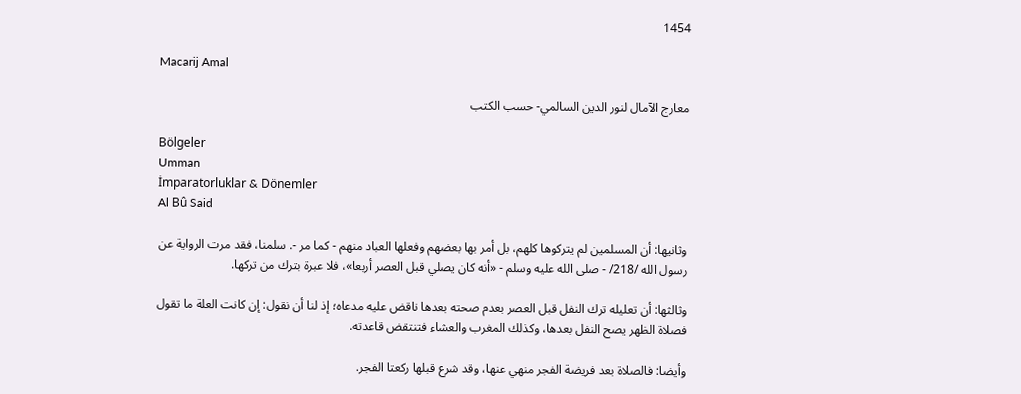1454

Macarij Amal

معارج الآمال لنور الدين السالمي- حسب الكتب

Bölgeler
Umman
İmparatorluklar & Dönemler
Al Bû Said

وثانيها: أن المسلمين لم يتركوها كلهم، بل أمر بها بعضهم وفعلها العباد منهم - كما مر -. سلمنا، فقد مرت الرواية عن رسول الله /218/ - صلى الله عليه وسلم - «أنه كان يصلي قبل العصر أربعا»، فلا عبرة بترك من تركها.

وثالثها: أن تعليله ترك النفل قبل العصر بعدم صحته بعدها ناقض عليه مدعاه؛ إذ لنا أن نقول: إن كانت العلة ما تقول فصلاة الظهر يصح النفل بعدها، وكذلك المغرب والعشاء فتنتقض قاعدته.

وأيضا: فالصلاة بعد فريضة الفجر منهي عنها، وقد شرع قبلها ركعتا الفجر.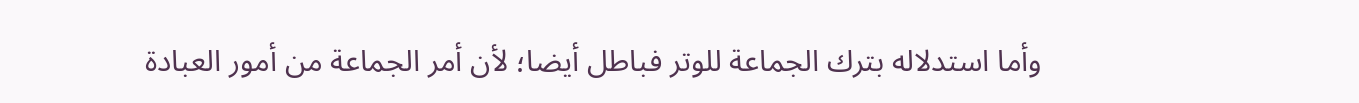وأما استدلاله بترك الجماعة للوتر فباطل أيضا؛ لأن أمر الجماعة من أمور العبادة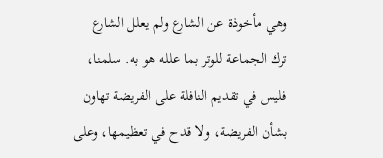وهي مأخوذة عن الشارع ولم يعلل الشارع ترك الجماعة للوتر بما علله هو به. سلمنا، فليس في تقديم النافلة على الفريضة تهاون بشأن الفريضة، ولا قدح في تعظيمها، وعلى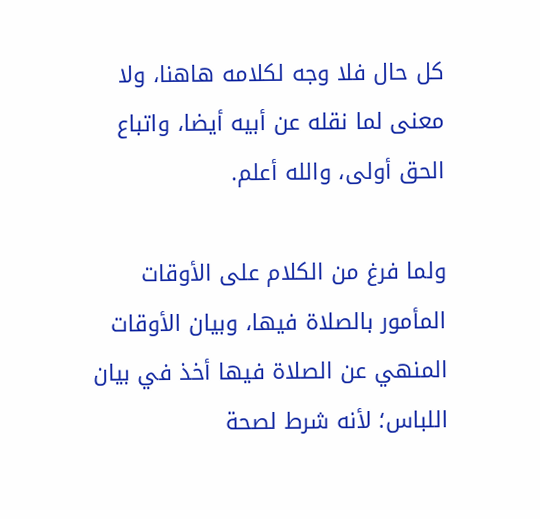كل حال فلا وجه لكلامه هاهنا، ولا معنى لما نقله عن أبيه أيضا، واتباع الحق أولى، والله أعلم.

ولما فرغ من الكلام على الأوقات المأمور بالصلاة فيها، وبيان الأوقات المنهي عن الصلاة فيها أخذ في بيان اللباس؛ لأنه شرط لصحة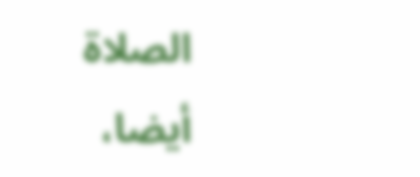الصلاة أيضا،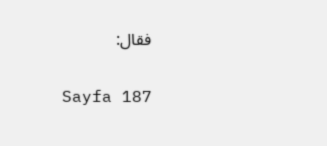فقال:

Sayfa 187